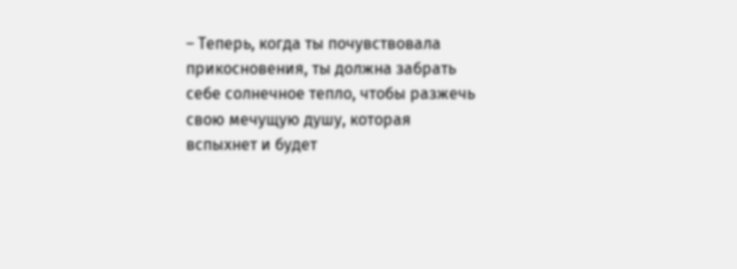– Теперь, когда ты почувствовала прикосновения, ты должна забрать себе солнечное тепло, чтобы разжечь свою мечущую душу, которая вспыхнет и будет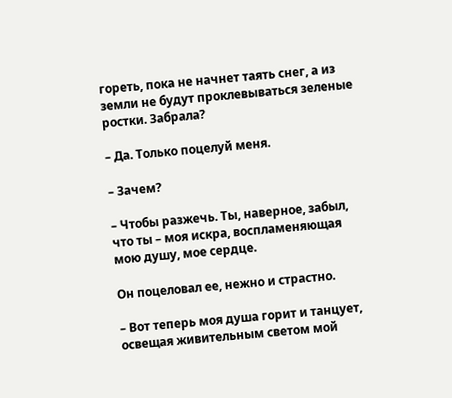гореть, пока не начнет таять снег, а из земли не будут проклевываться зеленые ростки. Забрала?

– Да. Только поцелуй меня.

– Зачем?

– Чтобы разжечь. Ты, наверное, забыл, что ты – моя искра, воспламеняющая мою душу, мое сердце.

Он поцеловал ее, нежно и страстно.

– Вот теперь моя душа горит и танцует, освещая живительным светом мой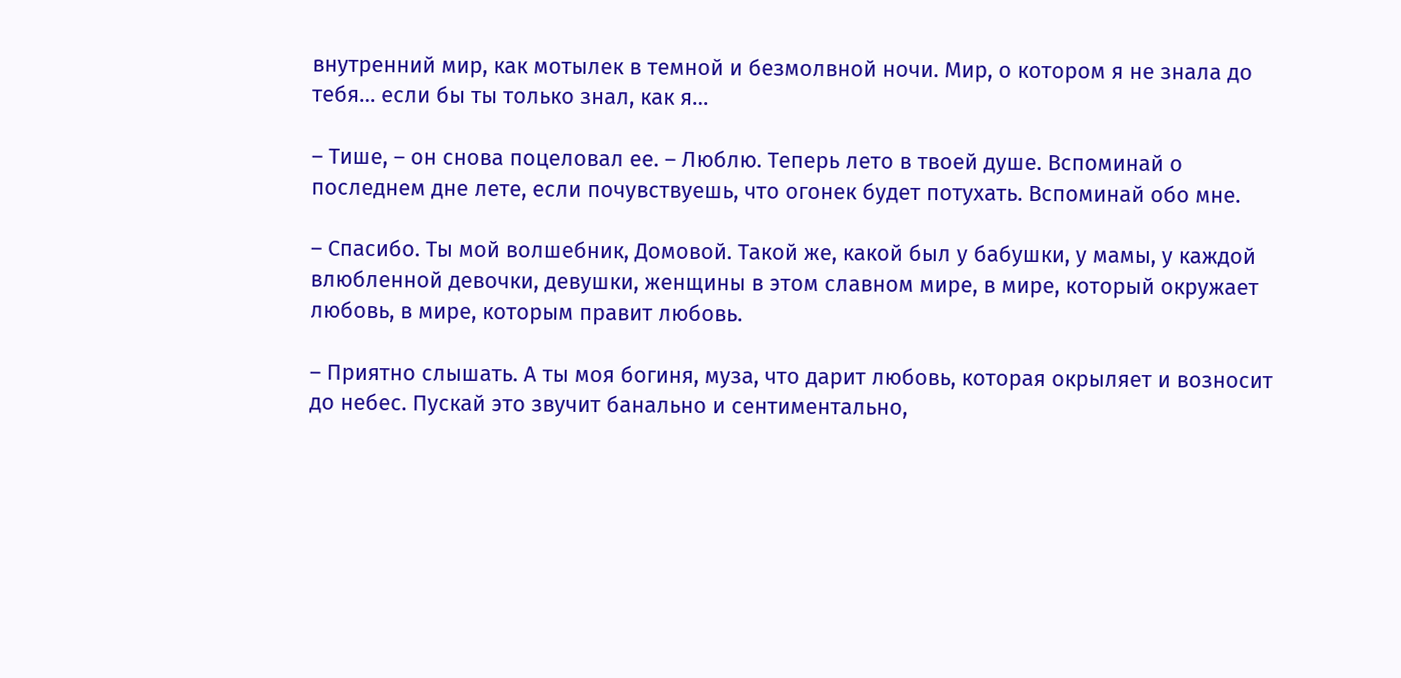внутренний мир, как мотылек в темной и безмолвной ночи. Мир, о котором я не знала до тебя… если бы ты только знал, как я…

– Тише, – он снова поцеловал ее. – Люблю. Теперь лето в твоей душе. Вспоминай о последнем дне лете, если почувствуешь, что огонек будет потухать. Вспоминай обо мне.

– Спасибо. Ты мой волшебник, Домовой. Такой же, какой был у бабушки, у мамы, у каждой влюбленной девочки, девушки, женщины в этом славном мире, в мире, который окружает любовь, в мире, которым правит любовь.

– Приятно слышать. А ты моя богиня, муза, что дарит любовь, которая окрыляет и возносит до небес. Пускай это звучит банально и сентиментально,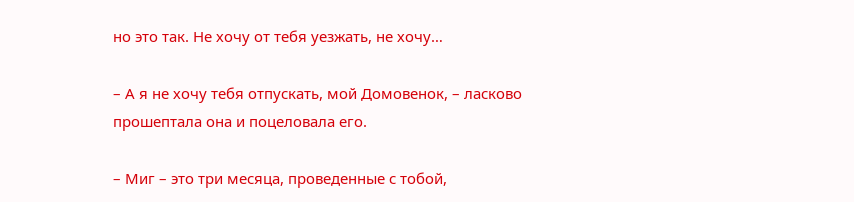но это так. Не хочу от тебя уезжать, не хочу…

– А я не хочу тебя отпускать, мой Домовенок, – ласково прошептала она и поцеловала его.

– Миг – это три месяца, проведенные с тобой,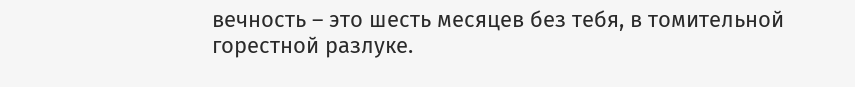вечность – это шесть месяцев без тебя, в томительной горестной разлуке.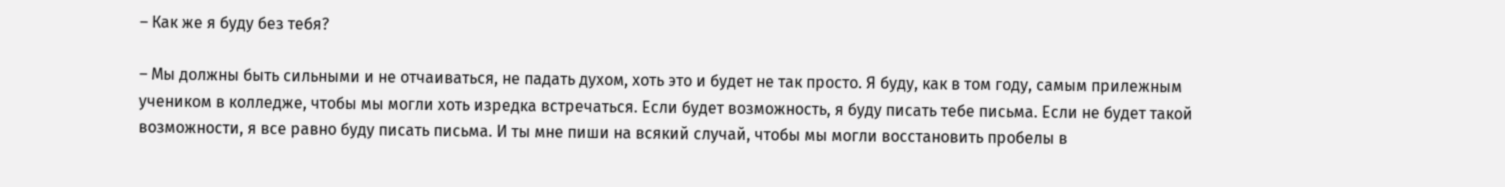– Как же я буду без тебя?

– Мы должны быть сильными и не отчаиваться, не падать духом, хоть это и будет не так просто. Я буду, как в том году, самым прилежным учеником в колледже, чтобы мы могли хоть изредка встречаться. Если будет возможность, я буду писать тебе письма. Если не будет такой возможности, я все равно буду писать письма. И ты мне пиши на всякий случай, чтобы мы могли восстановить пробелы в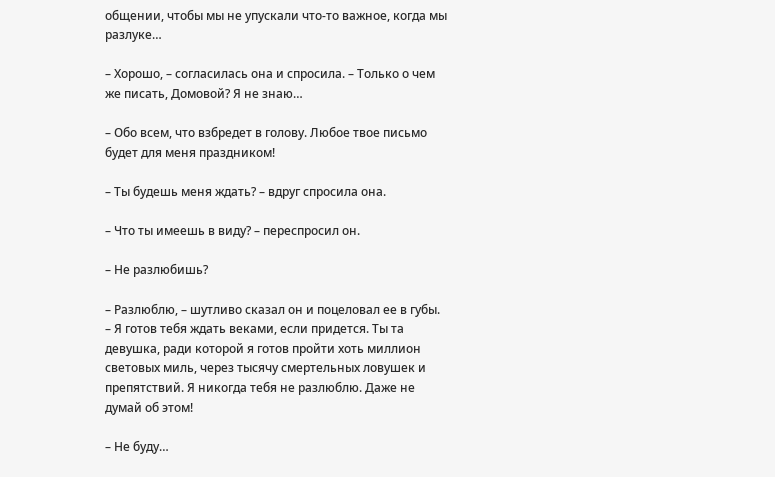общении, чтобы мы не упускали что-то важное, когда мы разлуке…

– Хорошо, – согласилась она и спросила. – Только о чем же писать, Домовой? Я не знаю…

– Обо всем, что взбредет в голову. Любое твое письмо будет для меня праздником!

– Ты будешь меня ждать? – вдруг спросила она.

– Что ты имеешь в виду? – переспросил он.

– Не разлюбишь?

– Разлюблю, – шутливо сказал он и поцеловал ее в губы. – Я готов тебя ждать веками, если придется. Ты та девушка, ради которой я готов пройти хоть миллион световых миль, через тысячу смертельных ловушек и препятствий. Я никогда тебя не разлюблю. Даже не думай об этом!

– Не буду…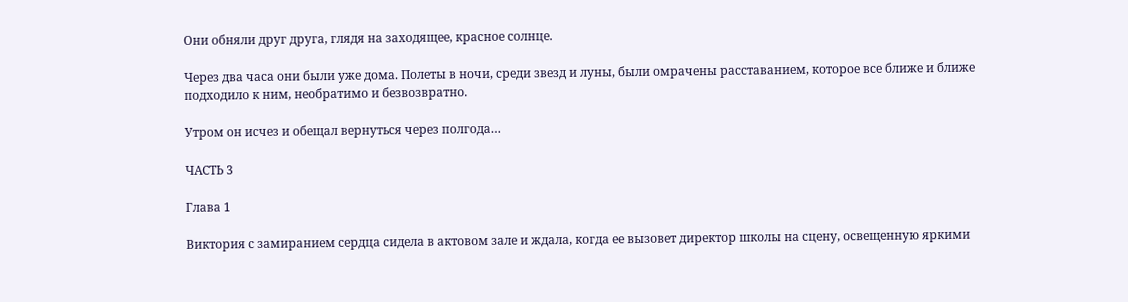Они обняли друг друга, глядя на заходящее, красное солнце.

Через два часа они были уже дома. Полеты в ночи, среди звезд и луны, были омрачены расставанием, которое все ближе и ближе подходило к ним, необратимо и безвозвратно.

Утром он исчез и обещал вернуться через полгода…

ЧАСТЬ 3

Глава 1

Виктория с замиранием сердца сидела в актовом зале и ждала, когда ее вызовет директор школы на сцену, освещенную яркими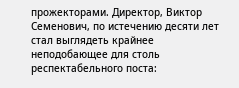прожекторами. Директор, Виктор Семенович, по истечению десяти лет стал выглядеть крайнее неподобающее для столь респектабельного поста: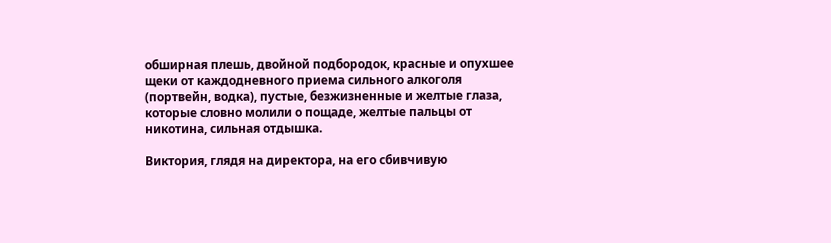обширная плешь, двойной подбородок, красные и опухшее щеки от каждодневного приема сильного алкоголя (портвейн, водка), пустые, безжизненные и желтые глаза, которые словно молили о пощаде, желтые пальцы от никотина, сильная отдышка.

Виктория, глядя на директора, на его сбивчивую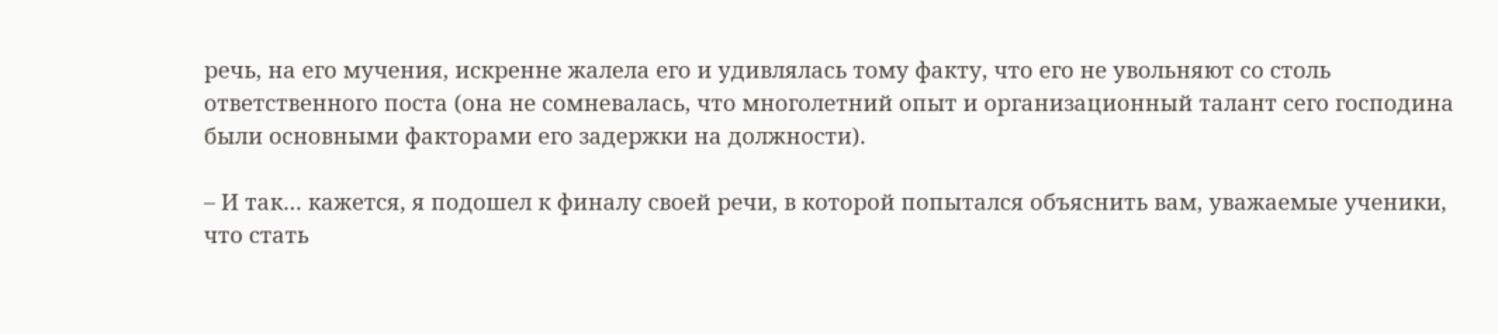речь, на его мучения, искренне жалела его и удивлялась тому факту, что его не увольняют со столь ответственного поста (она не сомневалась, что многолетний опыт и организационный талант сего господина были основными факторами его задержки на должности).

– И так… кажется, я подошел к финалу своей речи, в которой попытался объяснить вам, уважаемые ученики, что стать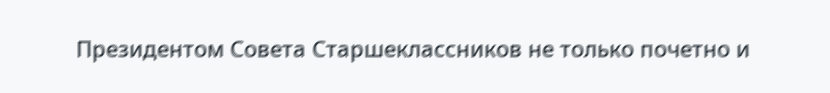Президентом Совета Старшеклассников не только почетно и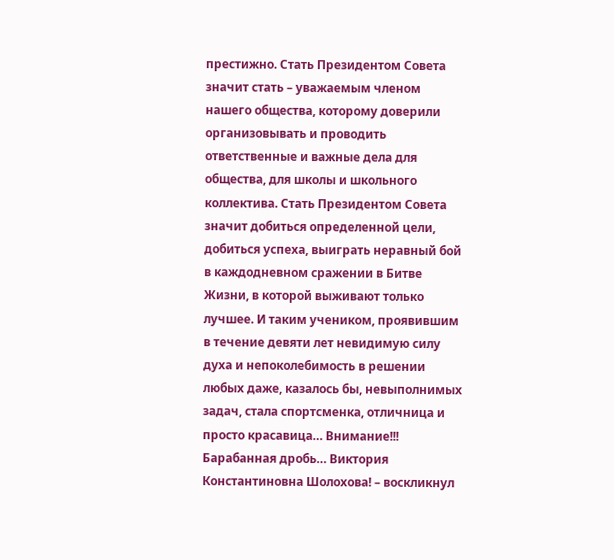престижно. Стать Президентом Совета значит стать – уважаемым членом нашего общества, которому доверили организовывать и проводить ответственные и важные дела для общества, для школы и школьного коллектива. Стать Президентом Совета значит добиться определенной цели, добиться успеха, выиграть неравный бой в каждодневном сражении в Битве Жизни, в которой выживают только лучшее. И таким учеником, проявившим в течение девяти лет невидимую силу духа и непоколебимость в решении любых даже, казалось бы, невыполнимых задач, стала спортсменка, отличница и просто красавица… Внимание!!! Барабанная дробь… Виктория Константиновна Шолохова! – воскликнул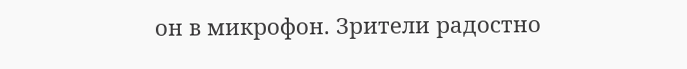он в микрофон. Зрители радостно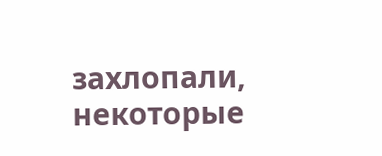захлопали, некоторые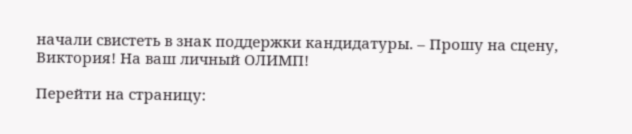начали свистеть в знак поддержки кандидатуры. – Прошу на сцену, Виктория! На ваш личный ОЛИМП!

Перейти на страницу: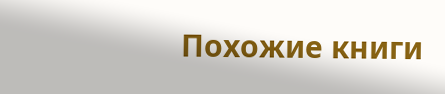Похожие книги